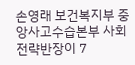손영래 보건복지부 중앙사고수습본부 사회전략반장이 7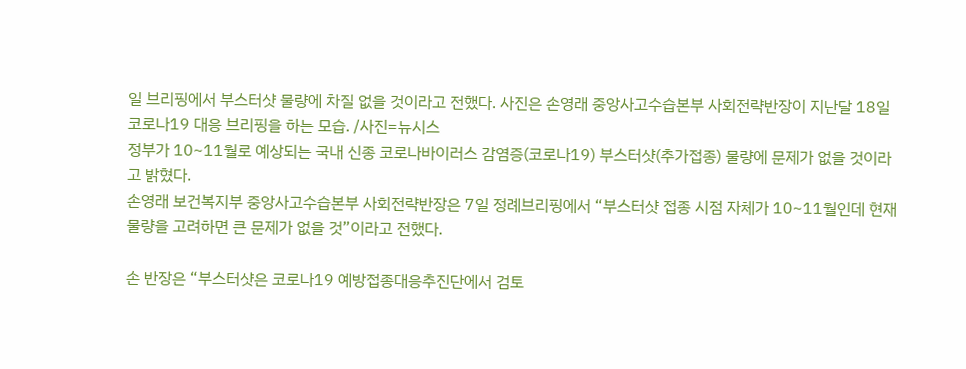일 브리핑에서 부스터샷 물량에 차질 없을 것이라고 전했다. 사진은 손영래 중앙사고수습본부 사회전략반장이 지난달 18일 코로나19 대응 브리핑을 하는 모습. /사진=뉴시스
정부가 10~11월로 예상되는 국내 신종 코로나바이러스 감염증(코로나19) 부스터샷(추가접종) 물량에 문제가 없을 것이라고 밝혔다.
손영래 보건복지부 중앙사고수습본부 사회전략반장은 7일 정례브리핑에서 “부스터샷 접종 시점 자체가 10~11월인데 현재 물량을 고려하면 큰 문제가 없을 것”이라고 전했다.

손 반장은 “부스터샷은 코로나19 예방접종대응추진단에서 검토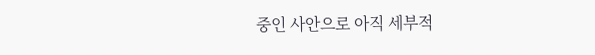중인 사안으로 아직 세부적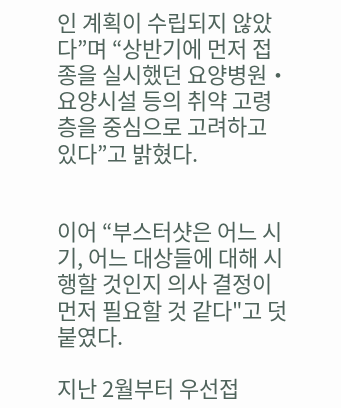인 계획이 수립되지 않았다”며 “상반기에 먼저 접종을 실시했던 요양병원‧요양시설 등의 취약 고령층을 중심으로 고려하고 있다”고 밝혔다.


이어 “부스터샷은 어느 시기, 어느 대상들에 대해 시행할 것인지 의사 결정이 먼저 필요할 것 같다"고 덧붙였다.

지난 2월부터 우선접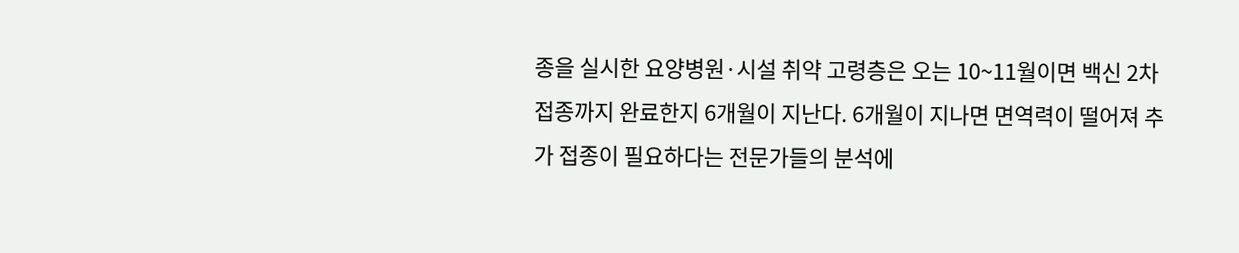종을 실시한 요양병원·시설 취약 고령층은 오는 10~11월이면 백신 2차 접종까지 완료한지 6개월이 지난다. 6개월이 지나면 면역력이 떨어져 추가 접종이 필요하다는 전문가들의 분석에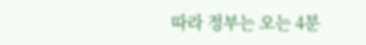따라 정부는 오는 4분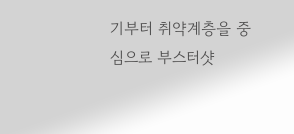기부터 취약계층을 중심으로 부스터샷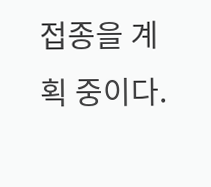접종을 계획 중이다.